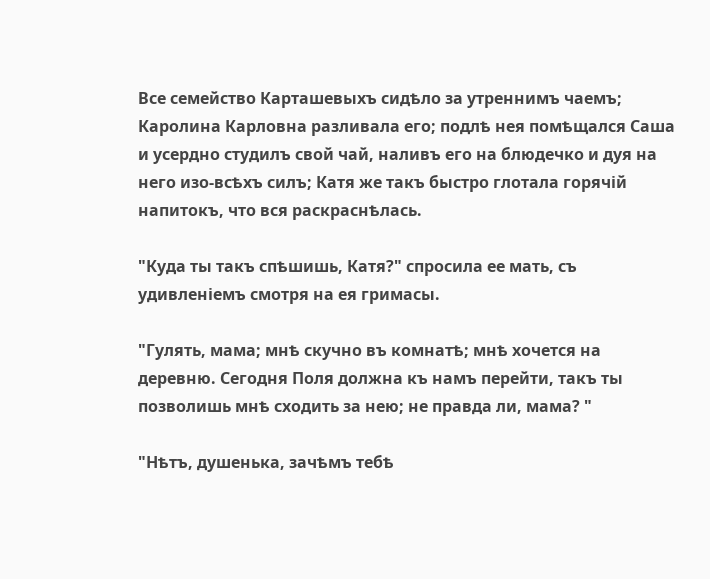Все семейство Карташевыхъ сидѣло за утреннимъ чаемъ; Каролина Карловна разливала его; подлѣ нея помѣщался Саша и усердно студилъ свой чай, наливъ его на блюдечко и дуя на него изо-всѣхъ силъ; Катя же такъ быстро глотала горячій напитокъ, что вся раскраснѣлась.

"Куда ты такъ спѣшишь, Катя?" спросила ее мать, съ удивленіемъ смотря на ея гримасы.

"Гулять, мама; мнѣ скучно въ комнатѣ; мнѣ хочется на деревню. Сегодня Поля должна къ намъ перейти, такъ ты позволишь мнѣ сходить за нею; не правда ли, мама? "

"Нѣтъ, душенька, зачѣмъ тебѣ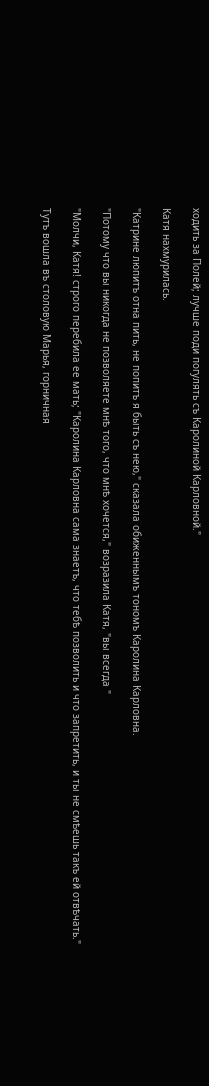ходить за Полей; лучше поди погулять съ Каролиной Карловной."

Катя нахмурилась.

"Катрине люпитъ отна пить, не попитъ я быть съ нею," сказала обиженнымъ тономъ Каролина Карловна.

"Потому что вы никогда не позволяете мнѣ того, что мнѣ хочется," возразила Катя, "вы всегда "

"Молчи, Катя! строго перебила ее мать; "Каролина Карловна сама знаетъ, что тебѣ позволить и что запретить, и ты не смѣешь такъ ей отвѣчать."

Тутъ вошла въ столовую Марья, горничная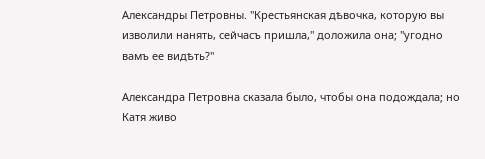Александры Петровны. "Крестьянская дѣвочка, которую вы изволили нанять, сейчасъ пришла," доложила она; "угодно вамъ ее видѣть?"

Александра Петровна сказала было, чтобы она подождала; но Катя живо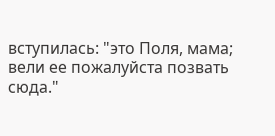вступилась: "это Поля, мама; вели ее пожалуйста позвать сюда."